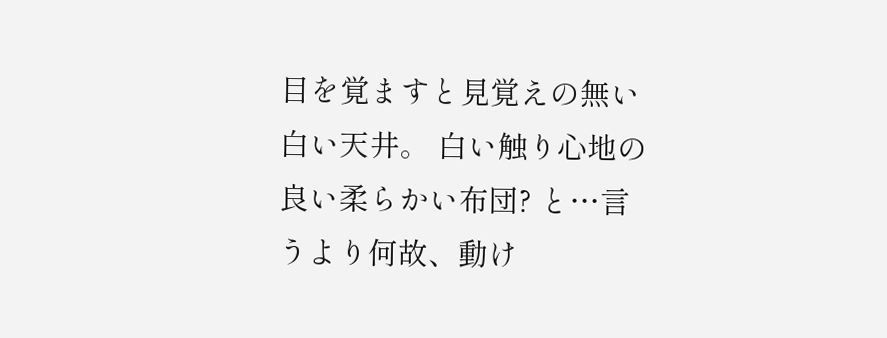目を覚ますと見覚えの無い白い天井。 白い触り心地の良い柔らかい布団? と…言うより何故、動け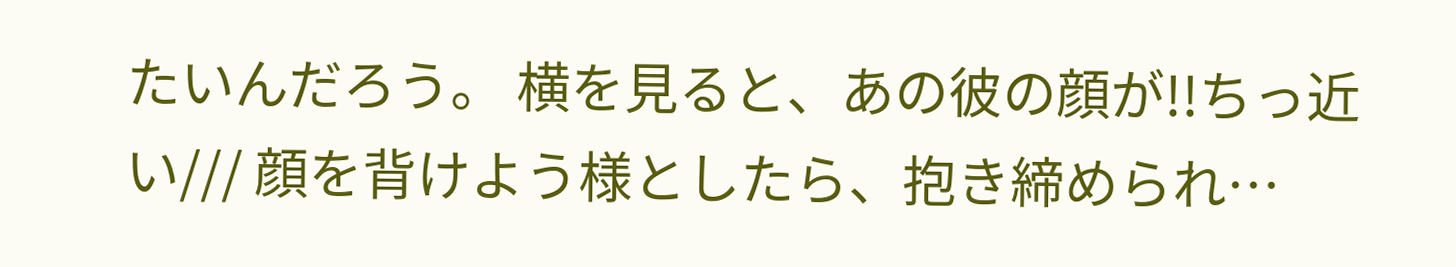たいんだろう。 横を見ると、あの彼の顔が!!ちっ近い/// 顔を背けよう様としたら、抱き締められ…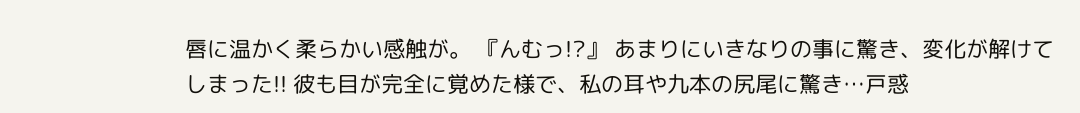唇に温かく柔らかい感触が。 『んむっ!?』 あまりにいきなりの事に驚き、変化が解けてしまった!! 彼も目が完全に覚めた様で、私の耳や九本の尻尾に驚き…戸惑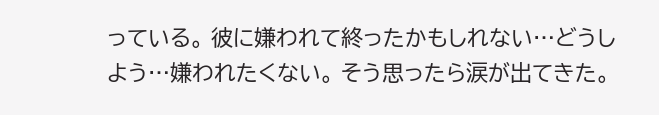っている。 彼に嫌われて終ったかもしれない…どうしよう…嫌われたくない。 そう思ったら涙が出てきた。